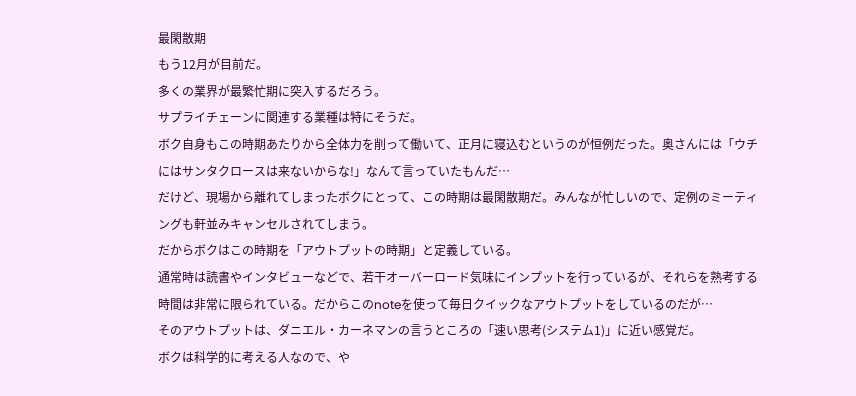最閑散期
もう12月が目前だ。
多くの業界が最繁忙期に突入するだろう。
サプライチェーンに関連する業種は特にそうだ。
ボク自身もこの時期あたりから全体力を削って働いて、正月に寝込むというのが恒例だった。奥さんには「ウチにはサンタクロースは来ないからな!」なんて言っていたもんだ…
だけど、現場から離れてしまったボクにとって、この時期は最閑散期だ。みんなが忙しいので、定例のミーティングも軒並みキャンセルされてしまう。
だからボクはこの時期を「アウトプットの時期」と定義している。
通常時は読書やインタビューなどで、若干オーバーロード気味にインプットを行っているが、それらを熟考する時間は非常に限られている。だからこのnoteを使って毎日クイックなアウトプットをしているのだが…
そのアウトプットは、ダニエル・カーネマンの言うところの「速い思考(システム1)」に近い感覚だ。
ボクは科学的に考える人なので、や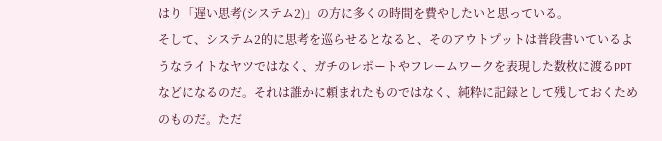はり「遅い思考(システム2)」の方に多くの時間を費やしたいと思っている。
そして、システム2的に思考を巡らせるとなると、そのアウトプットは普段書いているようなライトなヤツではなく、ガチのレポートやフレームワークを表現した数枚に渡るPPTなどになるのだ。それは誰かに頼まれたものではなく、純粋に記録として残しておくためのものだ。ただ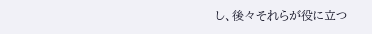し、後々それらが役に立つ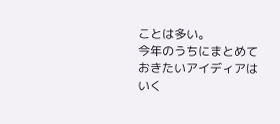ことは多い。
今年のうちにまとめておきたいアイディアはいく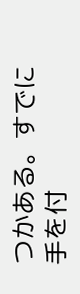つかある。すでに手を付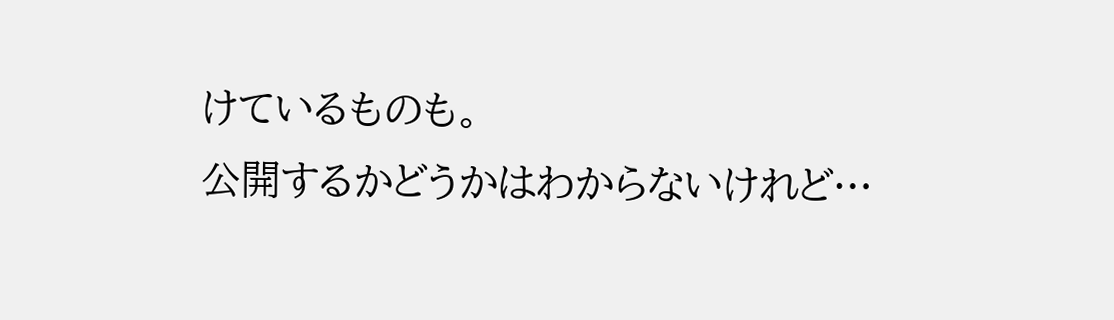けているものも。
公開するかどうかはわからないけれど…